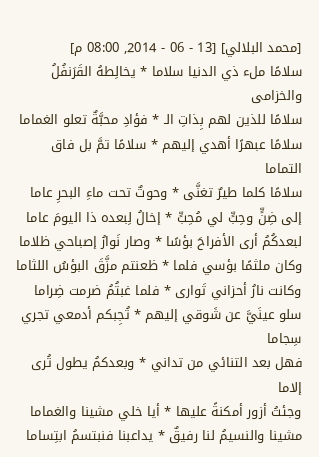[محمد البلالي] [13 - 06 - 2014, 08:00 م]
سلامًا ملء ذي الدنيا سلاما * يخالِطهُ القَرَنفُلُ والخزامى
سلامًا للذين لهم بِذاتِ الـ * فؤادِ محبَّةٌ تعلو الغماما
سلامًا عبهرًا أهدي إليهم * سلامًا تمَّ بل فاق التماما
سلامًا كلما طيرٌ تغنَّى * وحوتٌ تحت ماءِ البحرِ عاما
إلى ضِنٍّ وحِبٍّ لي مُحِبٍّ * إخالُ لِبعده ذا اليومَ عاما
لبعدكُمُ أرى الأفراحَ بؤسًا * وصار نَوارُ إصباحي ظلاما
وكان ملثمًا بؤسي فلما * ظعنتم مزَّقَ البؤسُ اللثاما
وكانت نارُ أحزاني تَوارى * فلما غبتُمُ ضرمت ضِراما
سلو عينَيَّ عن شَوقي إليهم * تُجِبكم أدمعي تجري سِجاما
فهل بعد التنائي من تداني * وبعدكمُ يطول تُرى إلاما
وجئتُ أزور أمكنةً عليها * أيا خلي مشينا والغماما
مشينا والنسيمُ لنا رفيقٌ * يداعبنا فنبتسمُ ابتِساما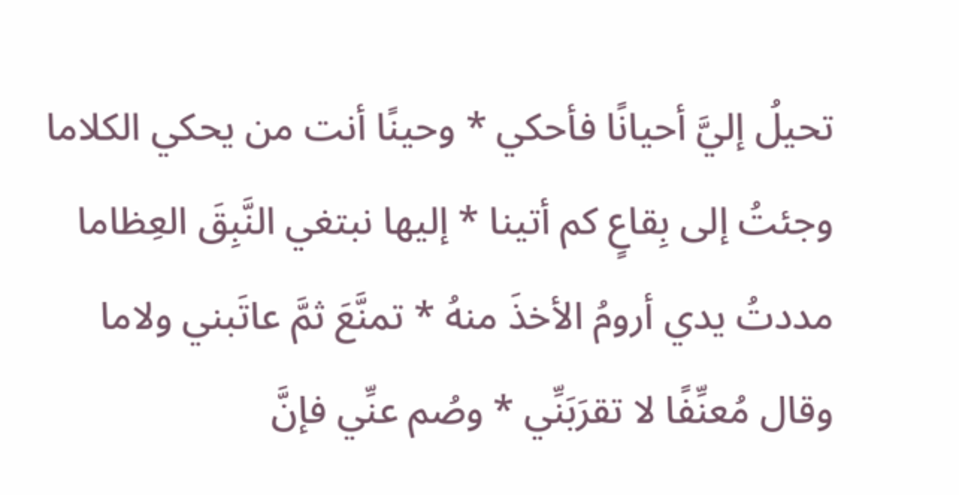تحيلُ إليَّ أحيانًا فأحكي * وحينًا أنت من يحكي الكلاما
وجئتُ إلى بِقاعٍ كم أتينا * إليها نبتغي النَّبِقَ العِظاما
مددتُ يدي أرومُ الأخذَ منهُ * تمنَّعَ ثمَّ عاتَبني ولاما
وقال مُعنِّفًا لا تقرَبَنِّي * وصُم عنِّي فإنَّ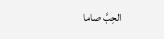الحِبَّ صاما